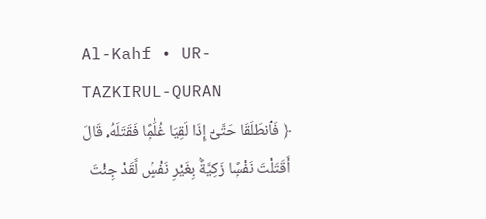Al-Kahf • UR-TAZKIRUL-QURAN
﴿ فَٱنطَلَقَا حَتَّىٰٓ إِذَا لَقِيَا غُلَٰمًۭا فَقَتَلَهُۥ قَالَ أَقَتَلْتَ نَفْسًۭا زَكِيَّةًۢ بِغَيْرِ نَفْسٍۢ لَّقَدْ جِئْتَ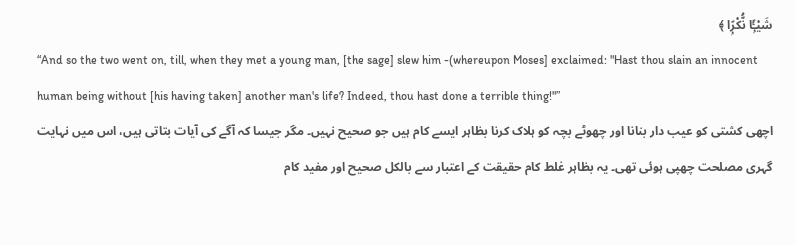شَيْـًۭٔا نُّكْرًۭا ﴾
“And so the two went on, till, when they met a young man, [the sage] slew him -(whereupon Moses] exclaimed: "Hast thou slain an innocent human being without [his having taken] another man's life? Indeed, thou hast done a terrible thing!"”
اچھی کشتی کو عیب دار بنانا اور چھوٹے بچہ کو ہلاک کرنا بظاہر ایسے کام ہیں جو صحیح نہیں۔ مگر جیسا کہ آگے کی آیات بتاتی ہیں، اس میں نہایت گہری مصلحت چھپی ہوئی تھی۔ یہ بظاہر غلط کام حقیقت کے اعتبار سے بالکل صحیح اور مفید کام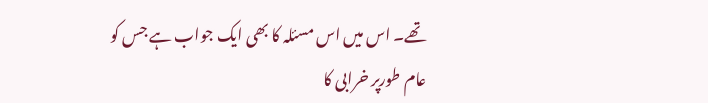تھے۔ اس میں اس مسئلہ کا بھی ایک جواب ہے جس کو عام طورپر خرابی کا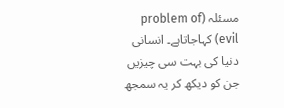مسئلہ (problem of evil) کہاجاتاہے۔ انسانی دنیا کی بہت سی چیزیں جن کو دیکھ کر یہ سمجھ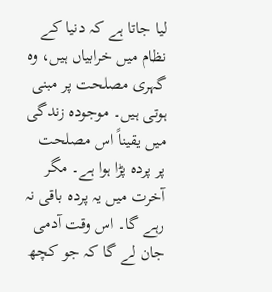لیا جاتا ہے کہ دنیا کے نظام میں خرابیاں ہیں، وہ گہری مصلحت پر مبنی ہوتی ہیں۔ موجودہ زندگی میں یقیناً اس مصلحت پر پردہ پڑا ہوا ہے۔ مگر آخرت میں یہ پردہ باقی نہ رہے گا۔ اس وقت آدمی جان لے گا کہ جو کچھ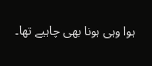ہوا وہی ہونا بھی چاہیے تھا۔